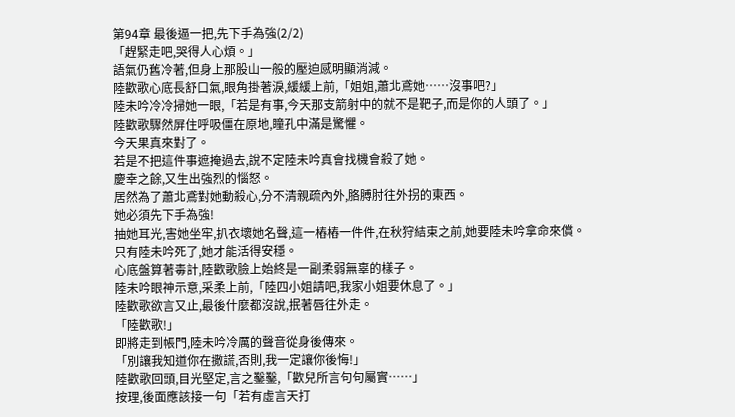第94章 最後逼一把,先下手為強(2/2)
「趕緊走吧,哭得人心煩。」
語氣仍舊冷著,但身上那股山一般的壓迫感明顯消減。
陸歡歌心底長舒口氣,眼角掛著淚,緩緩上前,「姐姐,蕭北鳶她……沒事吧?」
陸未吟冷冷掃她一眼,「若是有事,今天那支箭射中的就不是靶子,而是你的人頭了。」
陸歡歌驟然屏住呼吸僵在原地,瞳孔中滿是驚懼。
今天果真來對了。
若是不把這件事遮掩過去,說不定陸未吟真會找機會殺了她。
慶幸之餘,又生出強烈的惱怒。
居然為了蕭北鳶對她動殺心,分不清親疏內外,胳膊肘往外拐的東西。
她必須先下手為強!
抽她耳光,害她坐牢,扒衣壞她名聲,這一樁樁一件件,在秋狩結束之前,她要陸未吟拿命來償。
只有陸未吟死了,她才能活得安穩。
心底盤算著毒計,陸歡歌臉上始終是一副柔弱無辜的樣子。
陸未吟眼神示意,采柔上前,「陸四小姐請吧,我家小姐要休息了。」
陸歡歌欲言又止,最後什麼都沒說,抿著唇往外走。
「陸歡歌!」
即將走到帳門,陸未吟冷厲的聲音從身後傳來。
「別讓我知道你在撒謊,否則,我一定讓你後悔!」
陸歡歌回頭,目光堅定,言之鑿鑿,「歡兒所言句句屬實……」
按理,後面應該接一句「若有虛言天打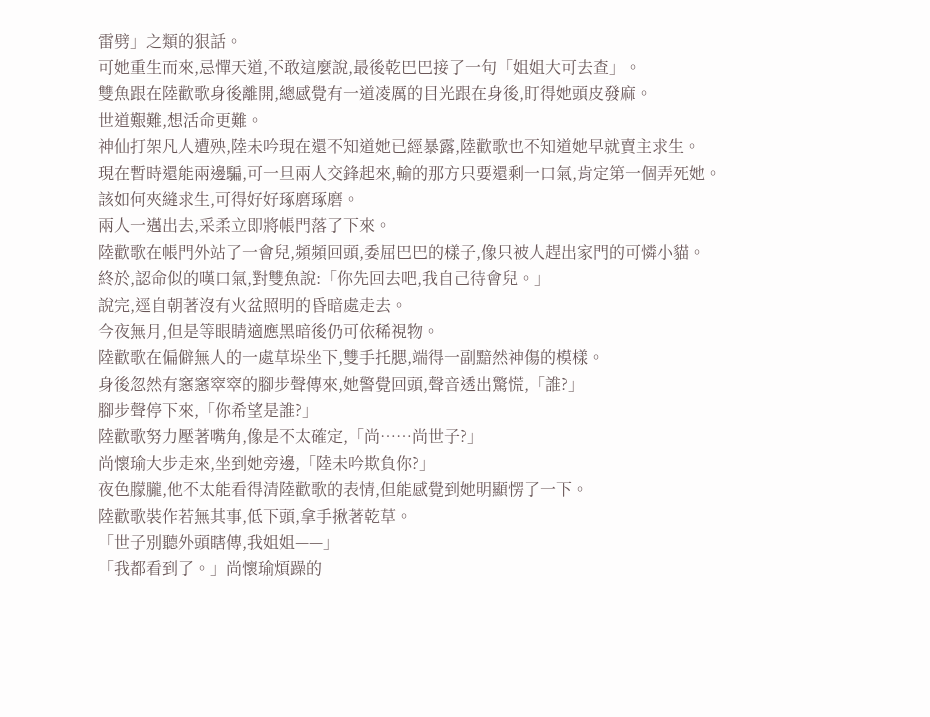雷劈」之類的狠話。
可她重生而來,忌憚天道,不敢這麼說,最後乾巴巴接了一句「姐姐大可去查」。
雙魚跟在陸歡歌身後離開,總感覺有一道凌厲的目光跟在身後,盯得她頭皮發麻。
世道艱難,想活命更難。
神仙打架凡人遭殃,陸未吟現在還不知道她已經暴露,陸歡歌也不知道她早就賣主求生。
現在暫時還能兩邊騙,可一旦兩人交鋒起來,輸的那方只要還剩一口氣,肯定第一個弄死她。
該如何夾縫求生,可得好好琢磨琢磨。
兩人一邁出去,采柔立即將帳門落了下來。
陸歡歌在帳門外站了一會兒,頻頻回頭,委屈巴巴的樣子,像只被人趕出家門的可憐小貓。
終於,認命似的嘆口氣,對雙魚說:「你先回去吧,我自己待會兒。」
說完,逕自朝著沒有火盆照明的昏暗處走去。
今夜無月,但是等眼睛適應黑暗後仍可依稀視物。
陸歡歌在偏僻無人的一處草垛坐下,雙手托腮,端得一副黯然神傷的模樣。
身後忽然有窸窸窣窣的腳步聲傳來,她警覺回頭,聲音透出驚慌,「誰?」
腳步聲停下來,「你希望是誰?」
陸歡歌努力壓著嘴角,像是不太確定,「尚……尚世子?」
尚懷瑜大步走來,坐到她旁邊,「陸未吟欺負你?」
夜色朦朧,他不太能看得清陸歡歌的表情,但能感覺到她明顯愣了一下。
陸歡歌裝作若無其事,低下頭,拿手揪著乾草。
「世子別聽外頭瞎傳,我姐姐——」
「我都看到了。」尚懷瑜煩躁的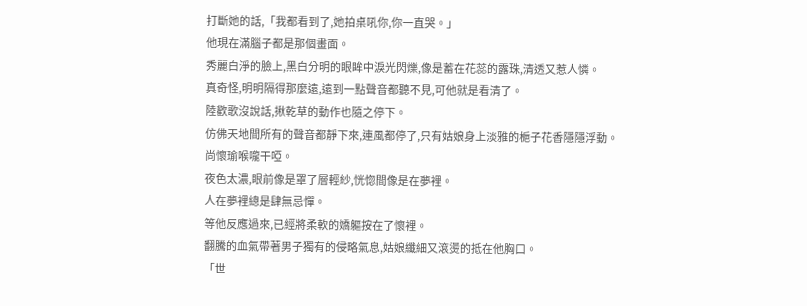打斷她的話,「我都看到了,她拍桌吼你,你一直哭。」
他現在滿腦子都是那個畫面。
秀麗白淨的臉上,黑白分明的眼眸中淚光閃爍,像是蓄在花蕊的露珠,清透又惹人憐。
真奇怪,明明隔得那麼遠,遠到一點聲音都聽不見,可他就是看清了。
陸歡歌沒說話,揪乾草的動作也隨之停下。
仿佛天地間所有的聲音都靜下來,連風都停了,只有姑娘身上淡雅的梔子花香隱隱浮動。
尚懷瑜喉嚨干啞。
夜色太濃,眼前像是罩了層輕紗,恍惚間像是在夢裡。
人在夢裡總是肆無忌憚。
等他反應過來,已經將柔軟的嬌軀按在了懷裡。
翻騰的血氣帶著男子獨有的侵略氣息,姑娘纖細又滾燙的抵在他胸口。
「世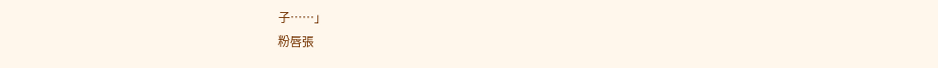子……」
粉唇張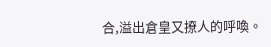合,溢出倉皇又撩人的呼喚。